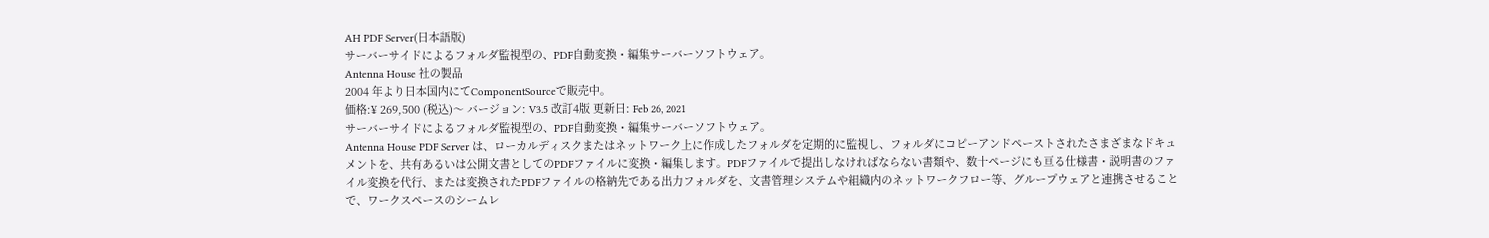AH PDF Server(日本語版)
サーバーサイドによるフォルダ監視型の、PDF自動変換・編集サーバーソフトウェア。
Antenna House 社の製品
2004 年より日本国内にてComponentSourceで販売中。
価格:¥ 269,500 (税込)〜 バージョン: V3.5 改訂4版 更新日: Feb 26, 2021
サーバーサイドによるフォルダ監視型の、PDF自動変換・編集サーバーソフトウェア。
Antenna House PDF Server は、ローカルディスクまたはネットワーク上に作成したフォルダを定期的に監視し、フォルダにコピーアンドペーストされたさまざまなドキュメントを、共有あるいは公開文書としてのPDFファイルに変換・編集します。PDFファイルで提出しなければならない書類や、数十ページにも亘る仕様書・説明書のファイル変換を代行、または変換されたPDFファイルの格納先である出力フォルダを、文書管理システムや組織内のネットワークフロー等、グループウェアと連携させることで、ワークスペースのシームレ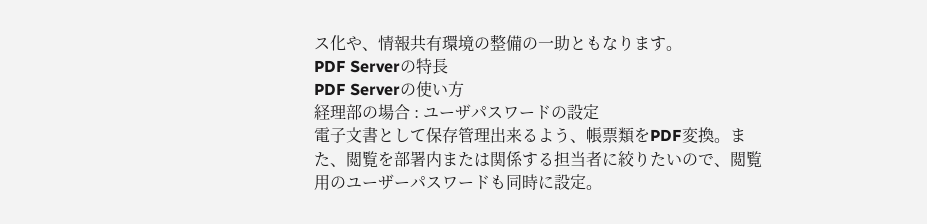ス化や、情報共有環境の整備の一助ともなります。
PDF Serverの特長
PDF Serverの使い方
経理部の場合 : ユーザパスワードの設定
電子文書として保存管理出来るよう、帳票類をPDF変換。また、閲覧を部署内または関係する担当者に絞りたいので、閲覧用のユーザーパスワードも同時に設定。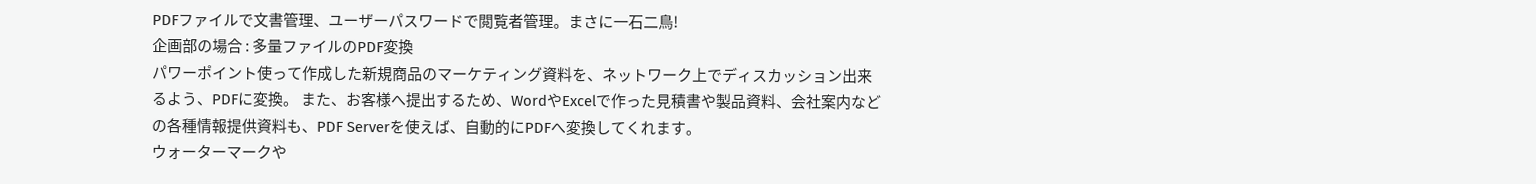PDFファイルで文書管理、ユーザーパスワードで閲覧者管理。まさに一石二鳥!
企画部の場合 : 多量ファイルのPDF変換
パワーポイント使って作成した新規商品のマーケティング資料を、ネットワーク上でディスカッション出来るよう、PDFに変換。 また、お客様へ提出するため、WordやExcelで作った見積書や製品資料、会社案内などの各種情報提供資料も、PDF Serverを使えば、自動的にPDFへ変換してくれます。
ウォーターマークや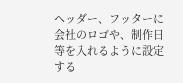ヘッダー、フッターに会社のロゴや、制作日等を入れるように設定する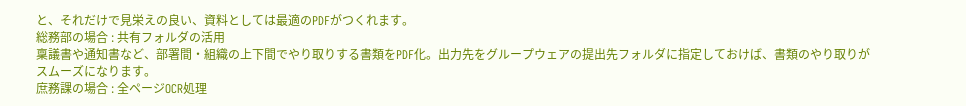と、それだけで見栄えの良い、資料としては最適のPDFがつくれます。
総務部の場合 : 共有フォルダの活用
稟議書や通知書など、部署間・組織の上下間でやり取りする書類をPDF化。出力先をグループウェアの提出先フォルダに指定しておけば、書類のやり取りがスムーズになります。
庶務課の場合 : 全ページOCR処理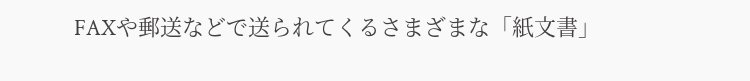FAXや郵送などで送られてくるさまざまな「紙文書」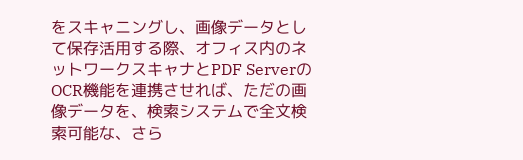をスキャニングし、画像データとして保存活用する際、オフィス内のネットワークスキャナとPDF ServerのOCR機能を連携させれば、ただの画像データを、検索システムで全文検索可能な、さら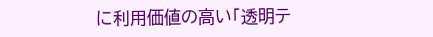に利用価値の高い「透明テ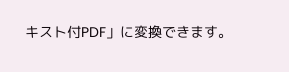キスト付PDF」に変換できます。